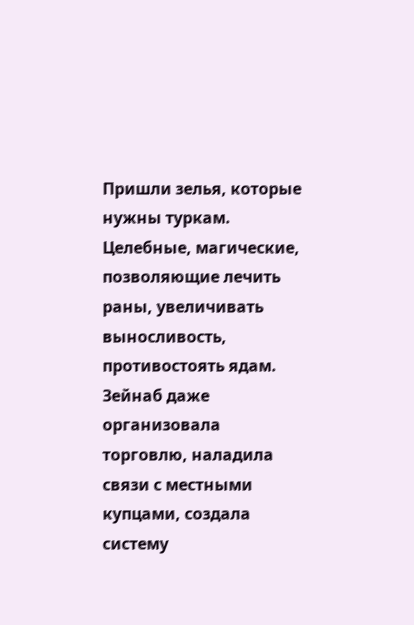Пришли зелья, которые нужны туркам. Целебные, магические, позволяющие лечить раны, увеличивать выносливость, противостоять ядам. Зейнаб даже организовала торговлю, наладила связи с местными купцами, создала систему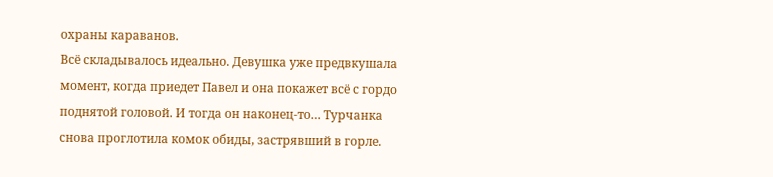охраны караванов.
Всё складывалось идеально. Девушка уже предвкушала момент, когда приедет Павел и она покажет всё с гордо поднятой головой. И тогда он наконец-то… Турчанка снова проглотила комок обиды, застрявший в горле.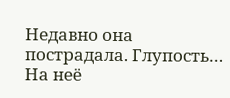Недавно она пострадала. Глупость… На неё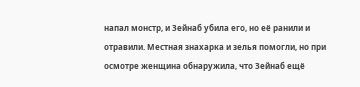напал монстр, и Зейнаб убила его, но её ранили и отравили. Местная знахарка и зелья помогли, но при осмотре женщина обнаружила, что Зейнаб ещё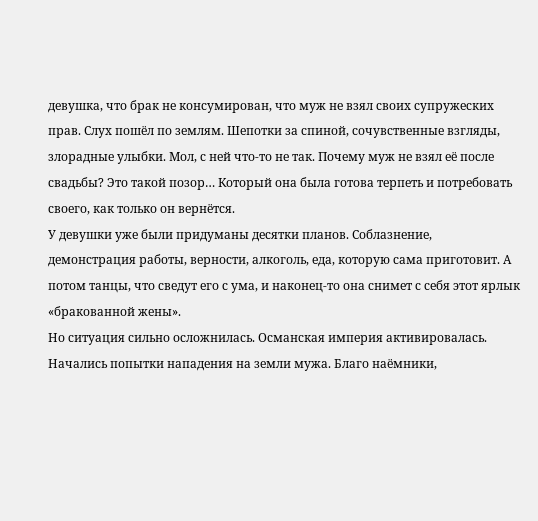девушка, что брак не консумирован, что муж не взял своих супружеских прав. Слух пошёл по землям. Шепотки за спиной, сочувственные взгляды, злорадные улыбки. Мол, с ней что-то не так. Почему муж не взял её после свадьбы? Это такой позор… Который она была готова терпеть и потребовать своего, как только он вернётся.
У девушки уже были придуманы десятки планов. Соблазнение, демонстрация работы, верности, алкоголь, еда, которую сама приготовит. А потом танцы, что сведут его с ума, и наконец-то она снимет с себя этот ярлык «бракованной жены».
Но ситуация сильно осложнилась. Османская империя активировалась. Начались попытки нападения на земли мужа. Благо наёмники,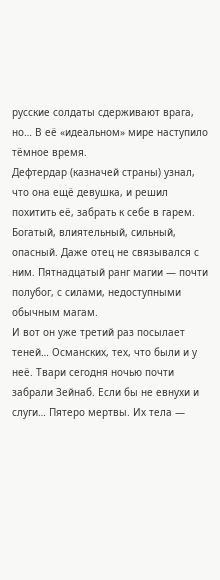русские солдаты сдерживают врага, но… В её «идеальном» мире наступило тёмное время.
Дефтердар (казначей страны) узнал, что она ещё девушка, и решил похитить её, забрать к себе в гарем. Богатый, влиятельный, сильный, опасный. Даже отец не связывался с ним. Пятнадцатый ранг магии — почти полубог, с силами, недоступными обычным магам.
И вот он уже третий раз посылает теней… Османских, тех, что были и у неё. Твари сегодня ночью почти забрали Зейнаб. Если бы не евнухи и слуги… Пятеро мертвы. Их тела —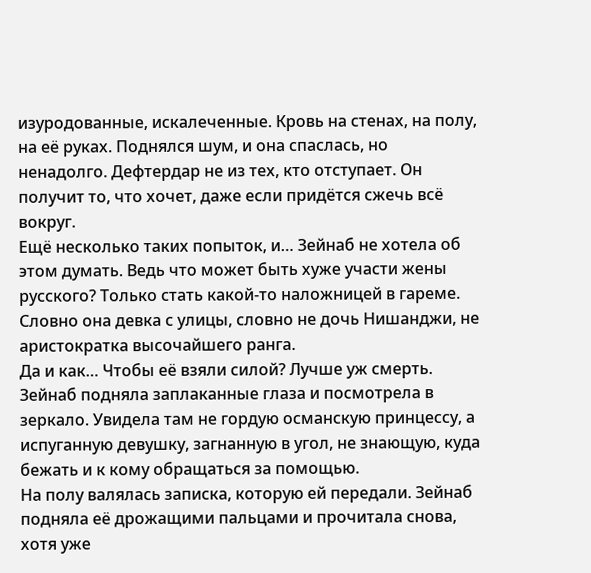изуродованные, искалеченные. Кровь на стенах, на полу, на её руках. Поднялся шум, и она спаслась, но ненадолго. Дефтердар не из тех, кто отступает. Он получит то, что хочет, даже если придётся сжечь всё вокруг.
Ещё несколько таких попыток, и… Зейнаб не хотела об этом думать. Ведь что может быть хуже участи жены русского? Только стать какой-то наложницей в гареме. Словно она девка с улицы, словно не дочь Нишанджи, не аристократка высочайшего ранга.
Да и как… Чтобы её взяли силой? Лучше уж смерть. Зейнаб подняла заплаканные глаза и посмотрела в зеркало. Увидела там не гордую османскую принцессу, а испуганную девушку, загнанную в угол, не знающую, куда бежать и к кому обращаться за помощью.
На полу валялась записка, которую ей передали. Зейнаб подняла её дрожащими пальцами и прочитала снова, хотя уже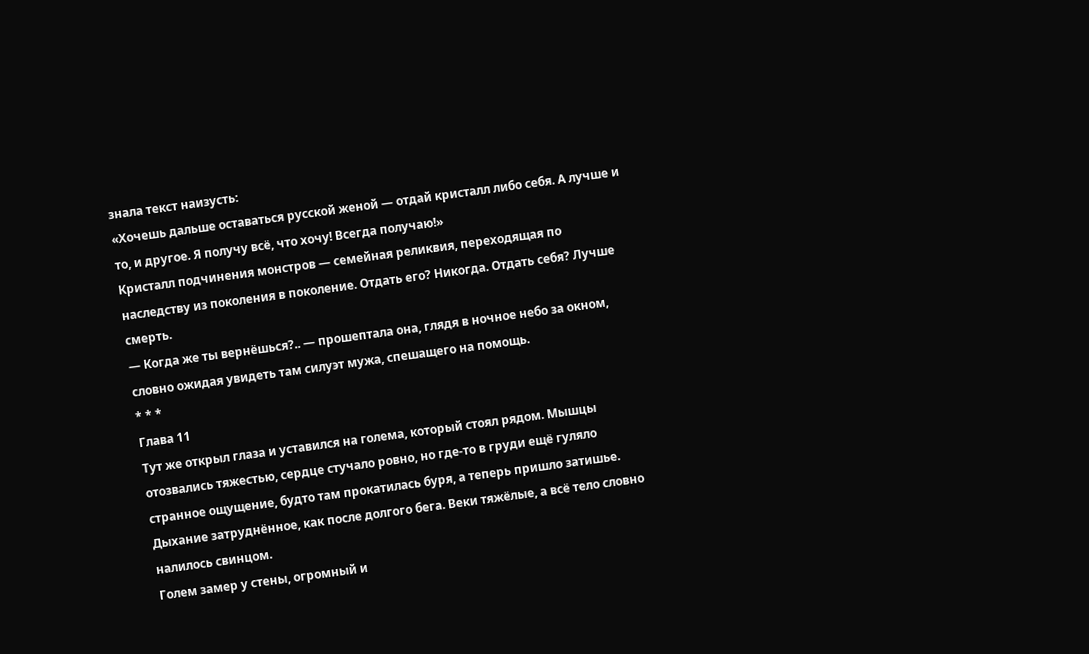знала текст наизусть:
«Хочешь дальше оставаться русской женой — отдай кристалл либо себя. А лучше и то, и другое. Я получу всё, что хочу! Всегда получаю!»
Кристалл подчинения монстров — семейная реликвия, переходящая по наследству из поколения в поколение. Отдать его? Никогда. Отдать себя? Лучше смерть.
— Когда же ты вернёшься?.. — прошептала она, глядя в ночное небо за окном, словно ожидая увидеть там силуэт мужа, спешащего на помощь.
* * *
Глава 11
Тут же открыл глаза и уставился на голема, который стоял рядом. Мышцы отозвались тяжестью, сердце стучало ровно, но где-то в груди ещё гуляло странное ощущение, будто там прокатилась буря, а теперь пришло затишье. Дыхание затруднённое, как после долгого бега. Веки тяжёлые, а всё тело словно налилось свинцом.
Голем замер у стены, огромный и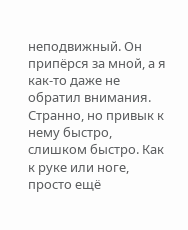неподвижный. Он припёрся за мной, а я как-то даже не обратил внимания. Странно, но привык к нему быстро, слишком быстро. Как к руке или ноге, просто ещё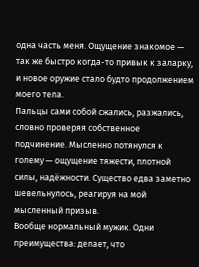одна часть меня. Ощущение знакомое — так же быстро когда-то привык к заларку, и новое оружие стало будто продолжением моего тела.
Пальцы сами собой сжались, разжались, словно проверяя собственное подчинение. Мысленно потянулся к голему — ощущение тяжести, плотной силы, надёжности. Существо едва заметно шевельнулось, реагируя на мой мысленный призыв.
Вообще нормальный мужик. Одни преимущества: делает, что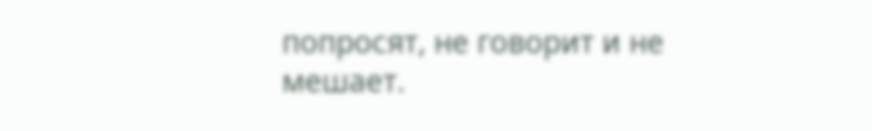попросят, не говорит и не мешает.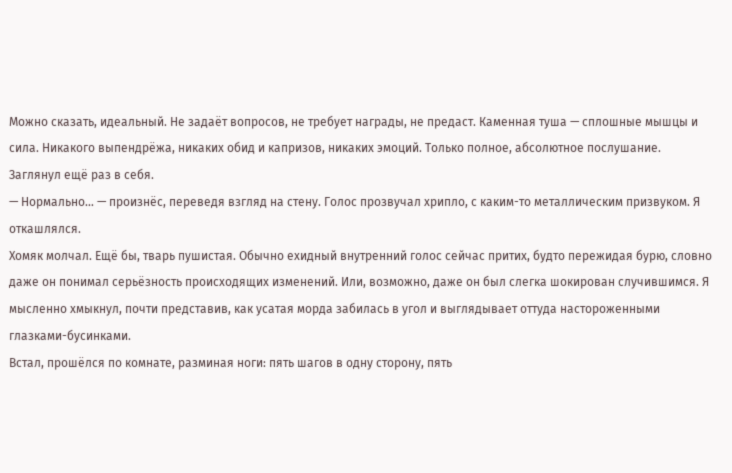Можно сказать, идеальный. Не задаёт вопросов, не требует награды, не предаст. Каменная туша — сплошные мышцы и сила. Никакого выпендрёжа, никаких обид и капризов, никаких эмоций. Только полное, абсолютное послушание.
Заглянул ещё раз в себя.
— Нормально… — произнёс, переведя взгляд на стену. Голос прозвучал хрипло, с каким-то металлическим призвуком. Я откашлялся.
Хомяк молчал. Ещё бы, тварь пушистая. Обычно ехидный внутренний голос сейчас притих, будто пережидая бурю, словно даже он понимал серьёзность происходящих изменений. Или, возможно, даже он был слегка шокирован случившимся. Я мысленно хмыкнул, почти представив, как усатая морда забилась в угол и выглядывает оттуда настороженными глазками-бусинками.
Встал, прошёлся по комнате, разминая ноги: пять шагов в одну сторону, пять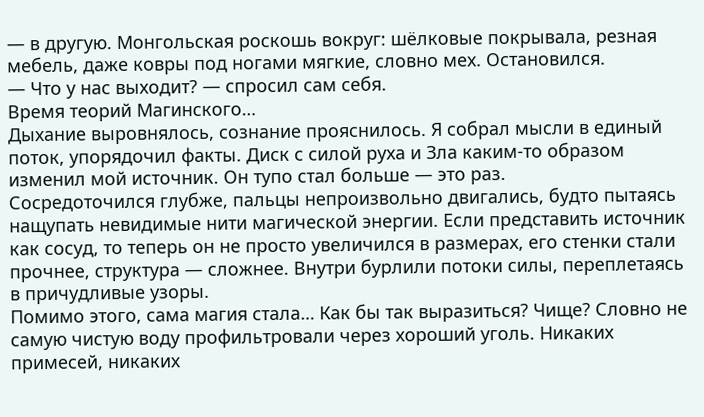— в другую. Монгольская роскошь вокруг: шёлковые покрывала, резная мебель, даже ковры под ногами мягкие, словно мех. Остановился.
— Что у нас выходит? — спросил сам себя.
Время теорий Магинского…
Дыхание выровнялось, сознание прояснилось. Я собрал мысли в единый поток, упорядочил факты. Диск с силой руха и Зла каким-то образом изменил мой источник. Он тупо стал больше — это раз.
Сосредоточился глубже, пальцы непроизвольно двигались, будто пытаясь нащупать невидимые нити магической энергии. Если представить источник как сосуд, то теперь он не просто увеличился в размерах, его стенки стали прочнее, структура — сложнее. Внутри бурлили потоки силы, переплетаясь в причудливые узоры.
Помимо этого, сама магия стала… Как бы так выразиться? Чище? Словно не самую чистую воду профильтровали через хороший уголь. Никаких примесей, никаких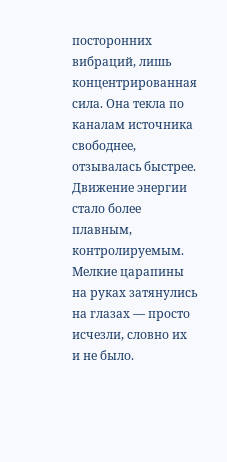посторонних вибраций, лишь концентрированная сила. Она текла по каналам источника свободнее, отзывалась быстрее. Движение энергии стало более плавным, контролируемым.
Мелкие царапины на руках затянулись на глазах — просто исчезли, словно их и не было.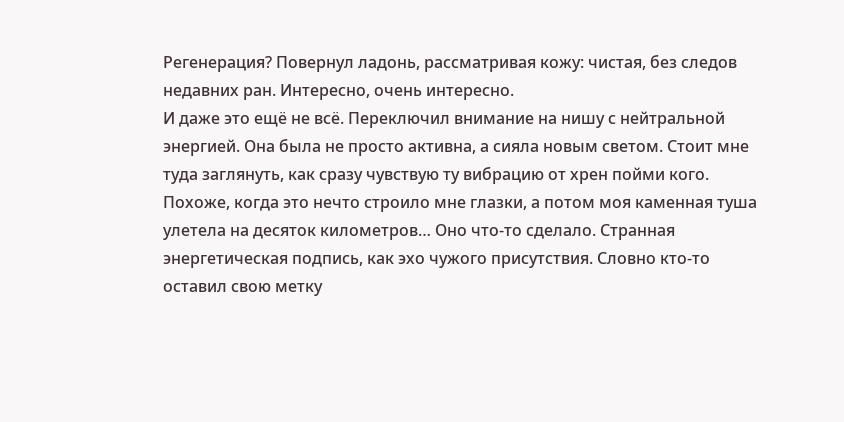Регенерация? Повернул ладонь, рассматривая кожу: чистая, без следов недавних ран. Интересно, очень интересно.
И даже это ещё не всё. Переключил внимание на нишу с нейтральной энергией. Она была не просто активна, а сияла новым светом. Стоит мне туда заглянуть, как сразу чувствую ту вибрацию от хрен пойми кого. Похоже, когда это нечто строило мне глазки, а потом моя каменная туша улетела на десяток километров… Оно что-то сделало. Странная энергетическая подпись, как эхо чужого присутствия. Словно кто-то оставил свою метку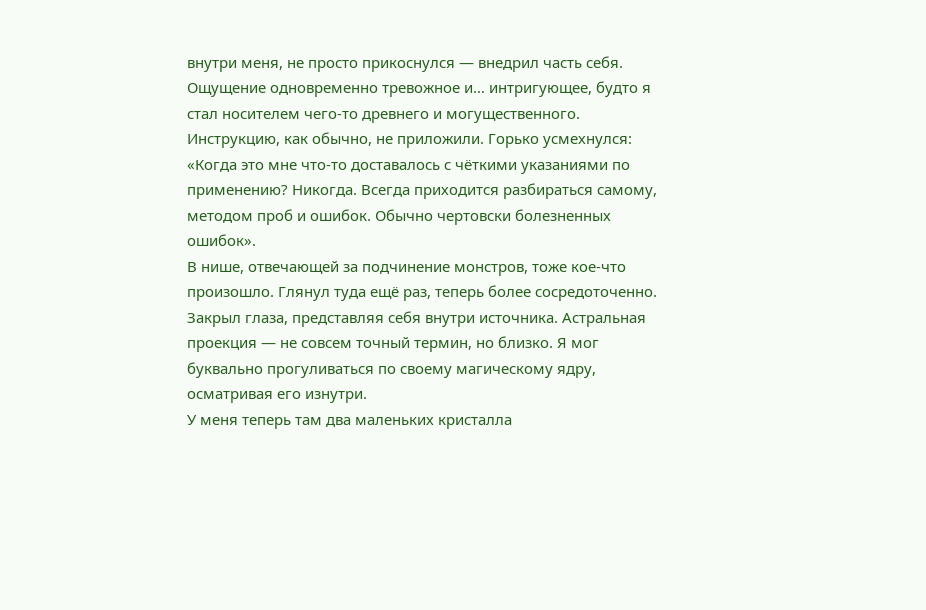внутри меня, не просто прикоснулся — внедрил часть себя. Ощущение одновременно тревожное и… интригующее, будто я стал носителем чего-то древнего и могущественного.
Инструкцию, как обычно, не приложили. Горько усмехнулся: «Когда это мне что-то доставалось с чёткими указаниями по применению? Никогда. Всегда приходится разбираться самому, методом проб и ошибок. Обычно чертовски болезненных ошибок».
В нише, отвечающей за подчинение монстров, тоже кое-что произошло. Глянул туда ещё раз, теперь более сосредоточенно. Закрыл глаза, представляя себя внутри источника. Астральная проекция — не совсем точный термин, но близко. Я мог буквально прогуливаться по своему магическому ядру, осматривая его изнутри.
У меня теперь там два маленьких кристалла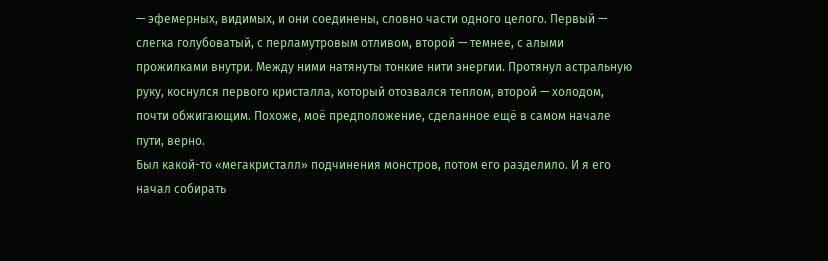— эфемерных, видимых, и они соединены, словно части одного целого. Первый — слегка голубоватый, с перламутровым отливом, второй — темнее, с алыми прожилками внутри. Между ними натянуты тонкие нити энергии. Протянул астральную руку, коснулся первого кристалла, который отозвался теплом, второй — холодом, почти обжигающим. Похоже, моё предположение, сделанное ещё в самом начале пути, верно.
Был какой-то «мегакристалл» подчинения монстров, потом его разделило. И я его начал собирать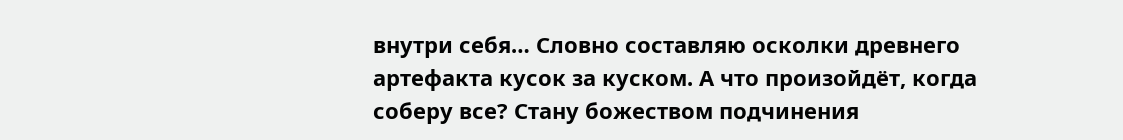внутри себя… Словно составляю осколки древнего артефакта кусок за куском. А что произойдёт, когда соберу все? Стану божеством подчинения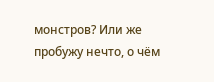монстров? Или же пробужу нечто, о чём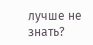лучше не знать?